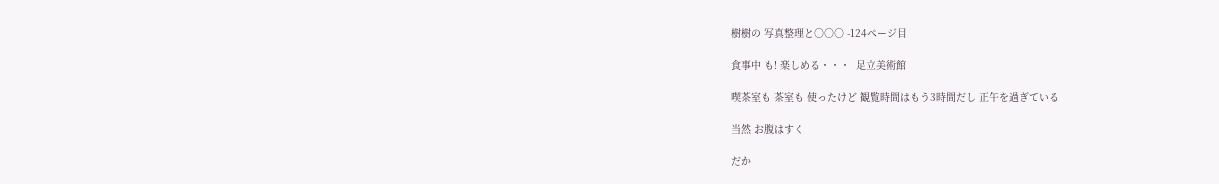樹樹の 写真整理と○○○ -124ページ目

食事中 も! 楽しめる・・・  足立美術館

喫茶室も 茶室も 使ったけど 観覧時間はもう3時間だし 正午を過ぎている

当然 お腹はすく

だか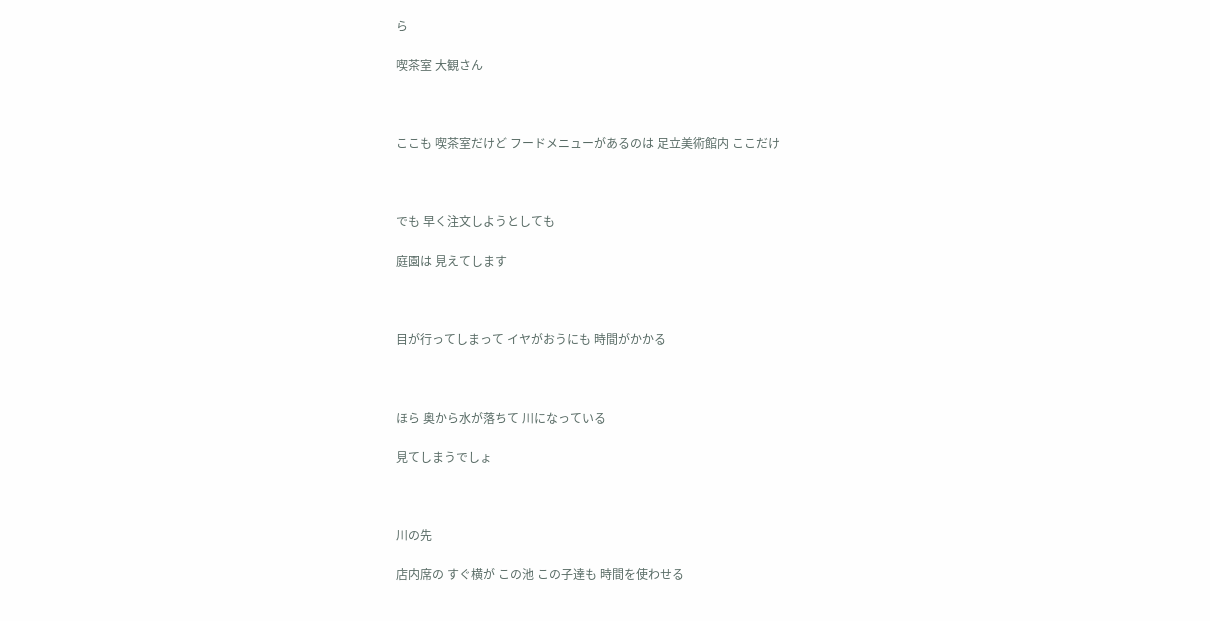ら

喫茶室 大観さん



ここも 喫茶室だけど フードメニューがあるのは 足立美術館内 ここだけ



でも 早く注文しようとしても

庭園は 見えてします



目が行ってしまって イヤがおうにも 時間がかかる



ほら 奥から水が落ちて 川になっている

見てしまうでしょ



川の先

店内席の すぐ横が この池 この子達も 時間を使わせる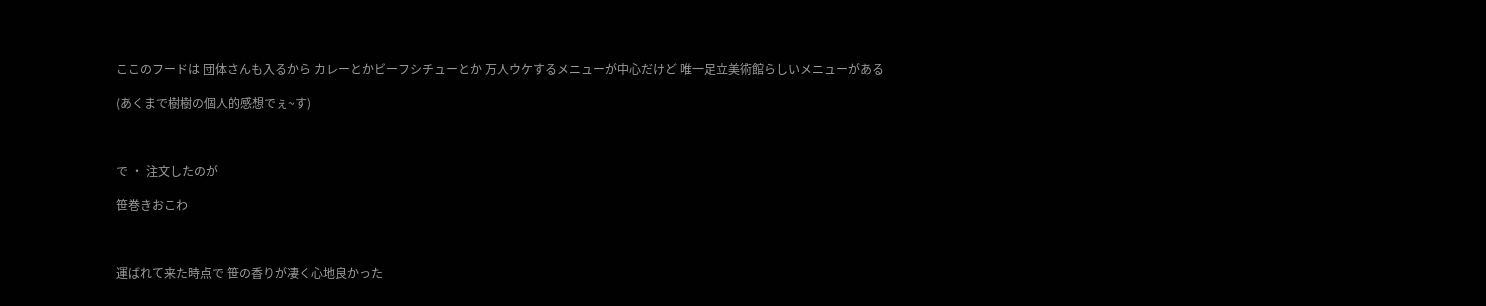ここのフードは 団体さんも入るから カレーとかビーフシチューとか 万人ウケするメニューが中心だけど 唯一足立美術館らしいメニューがある

(あくまで樹樹の個人的感想でぇ~す)



で ・ 注文したのが

笹巻きおこわ



運ばれて来た時点で 笹の香りが凄く心地良かった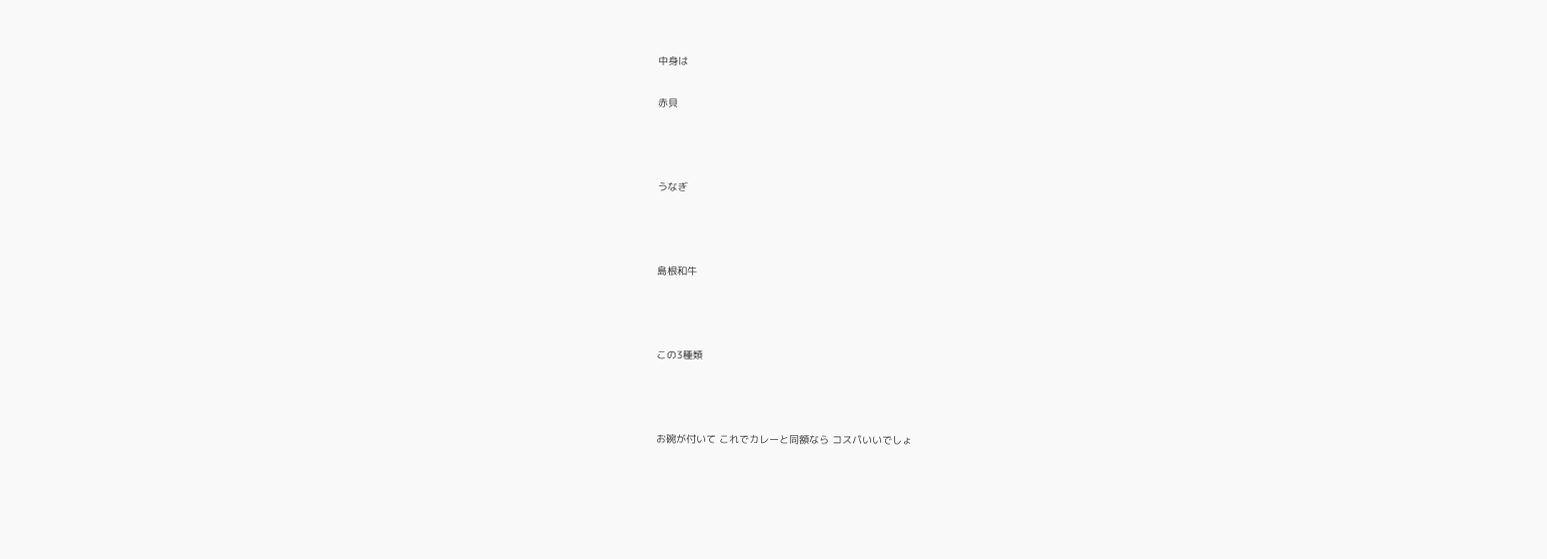中身は

赤貝



うなぎ



島根和牛



この3種類



お碗が付いて これでカレーと同額なら コスパいいでしょ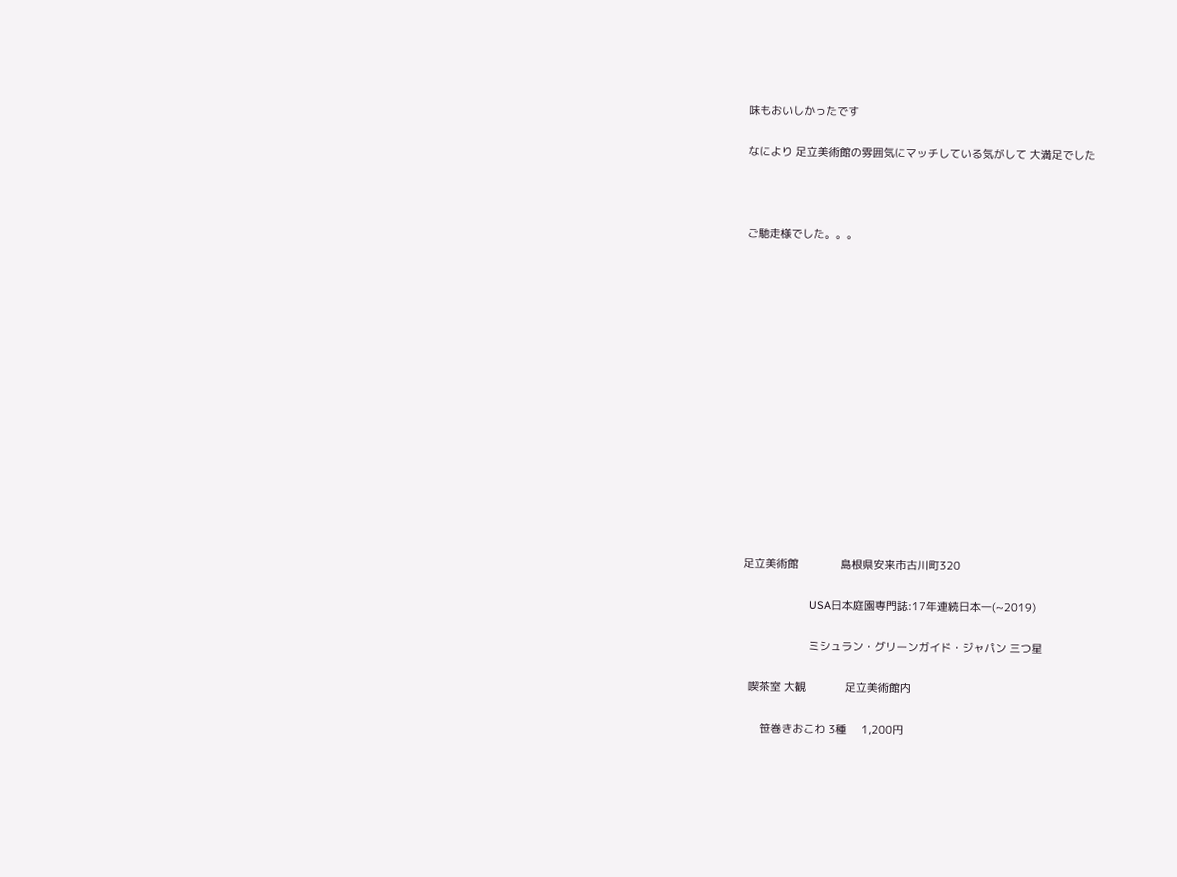味もおいしかったです

なにより 足立美術館の雰囲気にマッチしている気がして 大満足でした



ご馳走様でした。。。















足立美術館              島根県安来市古川町320

                      USA日本庭園専門誌:17年連続日本一(~2019)

                      ミシュラン・グリーンガイド・ジャパン 三つ星

  喫茶室 大観             足立美術館内

      笹巻きおこわ 3種     1,200円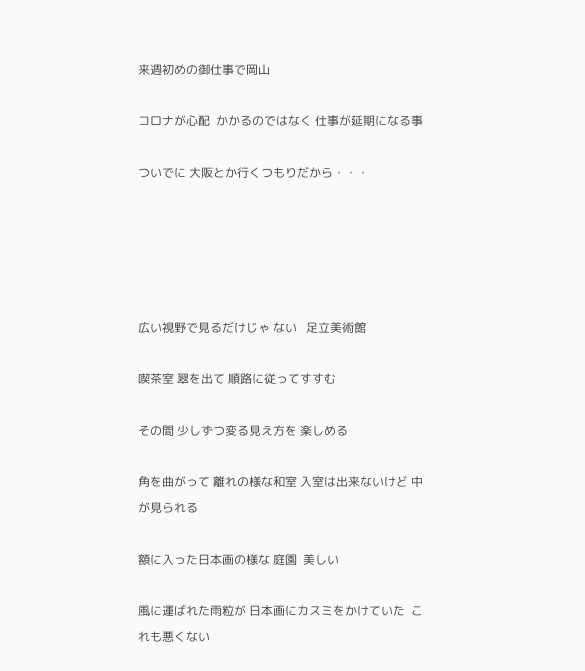来週初めの御仕事で岡山

コロナが心配  かかるのではなく 仕事が延期になる事

ついでに 大阪とか行くつもりだから・・・





広い視野で見るだけじゃ ない   足立美術館

喫茶室 翠を出て 順路に従ってすすむ

その間 少しずつ変る見え方を 楽しめる

角を曲がって 離れの様な和室 入室は出来ないけど 中が見られる

額に入った日本画の様な 庭園  美しい

風に運ばれた雨粒が 日本画にカスミをかけていた  これも悪くない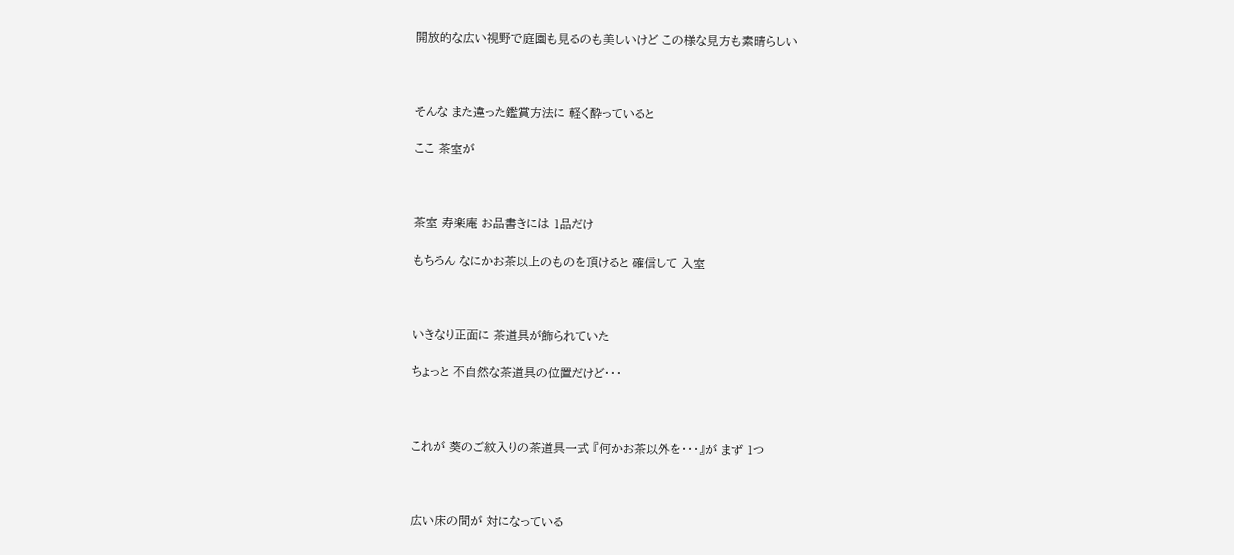開放的な広い視野で庭園も見るのも美しいけど この様な見方も素晴らしい



そんな また違った鑑賞方法に 軽く酔っていると

ここ 茶室が



茶室 寿楽庵 お品書きには 1品だけ

もちろん なにかお茶以上のものを頂けると 確信して 入室



いきなり正面に 茶道具が飾られていた

ちょっと 不自然な茶道具の位置だけど・・・



これが 葵のご紋入りの茶道具一式 『何かお茶以外を・・・』が まず 1つ



広い床の間が 対になっている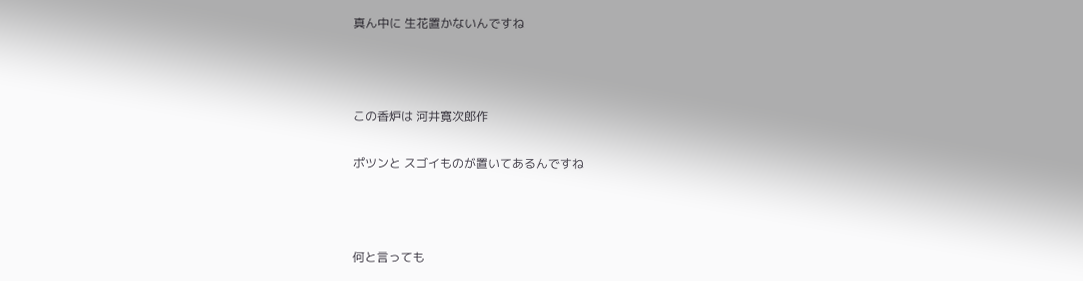真ん中に 生花置かないんですね



この香炉は 河井寛次郎作

ポツンと スゴイものが置いてあるんですね



何と言っても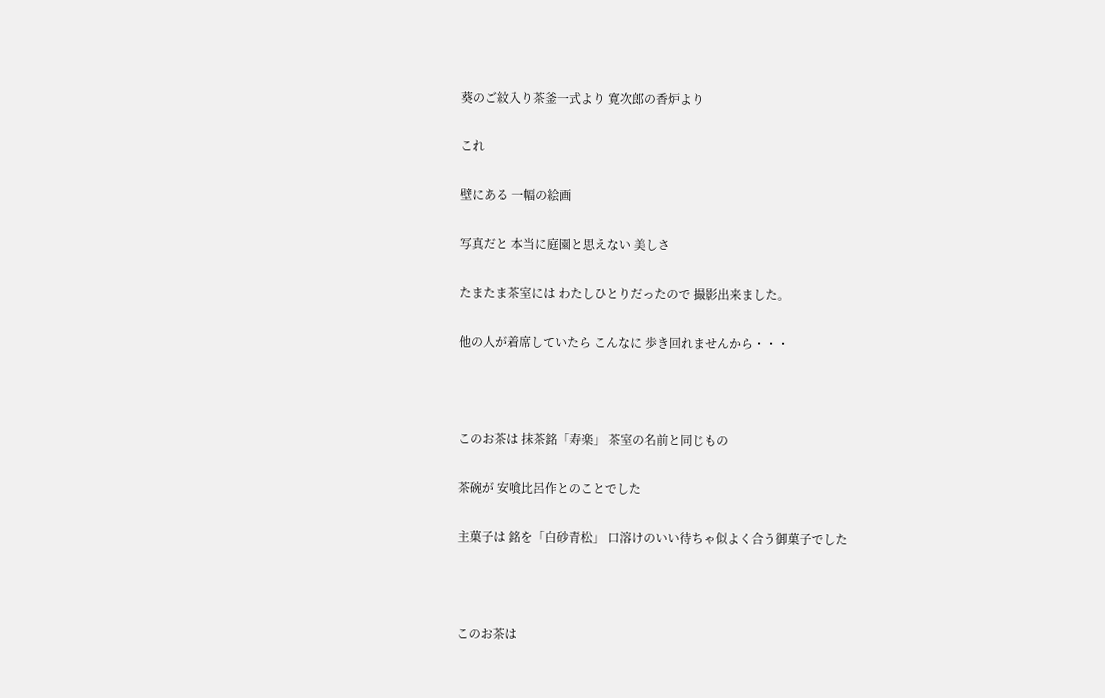葵のご紋入り茶釜一式より 寛次郎の香炉より

これ

壁にある 一幅の絵画

写真だと 本当に庭園と思えない 美しさ

たまたま茶室には わたしひとりだったので 撮影出来ました。

他の人が着席していたら こんなに 歩き回れませんから・・・



このお茶は 抹茶銘「寿楽」 茶室の名前と同じもの

茶碗が 安喰比呂作とのことでした

主菓子は 銘を「白砂青松」 口溶けのいい待ちゃ似よく合う御菓子でした



このお茶は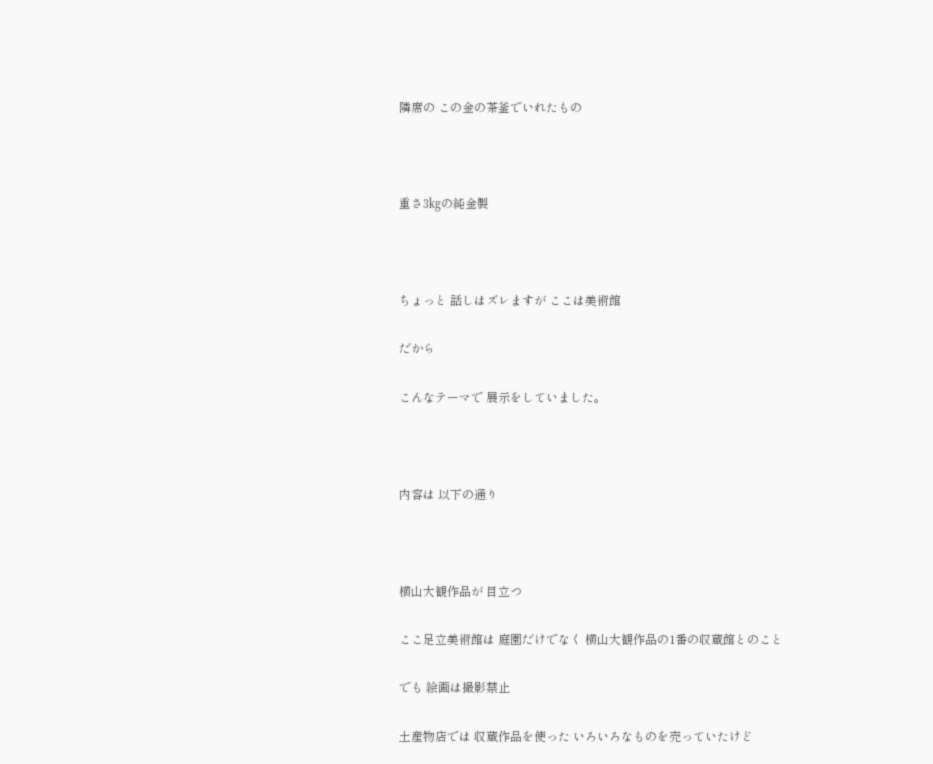隣席の この金の茶釜でいれたもの



重さ3㎏の純金製



ちょっと 話しはズレますが ここは美術館

だから

こんなテーマで 展示をしていました。



内容は 以下の通り



横山大観作品が 目立つ

ここ足立美術館は 庭園だけでなく 横山大観作品の1番の収蔵館とのこと

でも 絵画は撮影禁止

土産物店では 収蔵作品を使った いろいろなものを売っていたけど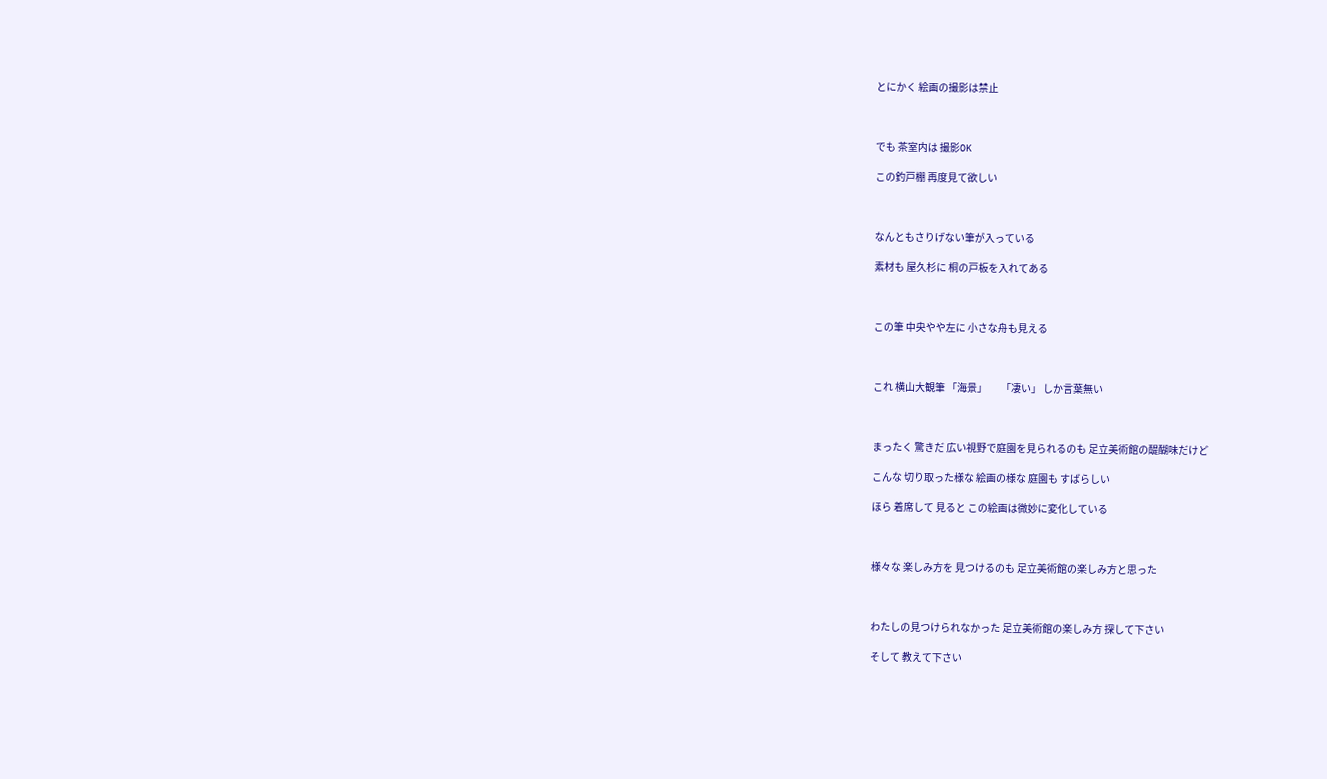とにかく 絵画の撮影は禁止



でも 茶室内は 撮影OK

この釣戸棚 再度見て欲しい



なんともさりげない筆が入っている

素材も 屋久杉に 桐の戸板を入れてある



この筆 中央やや左に 小さな舟も見える



これ 横山大観筆 「海景」       「凄い」 しか言葉無い



まったく 驚きだ 広い視野で庭園を見られるのも 足立美術館の醍醐味だけど

こんな 切り取った様な 絵画の様な 庭園も すばらしい

ほら 着席して 見ると この絵画は微妙に変化している



様々な 楽しみ方を 見つけるのも 足立美術館の楽しみ方と思った



わたしの見つけられなかった 足立美術館の楽しみ方 探して下さい

そして 教えて下さい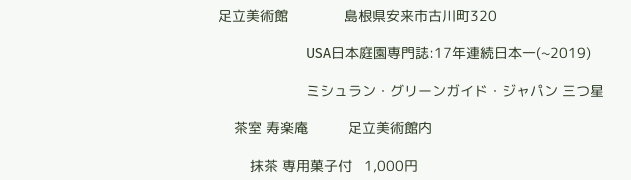足立美術館              島根県安来市古川町320

                      USA日本庭園専門誌:17年連続日本一(~2019)

                      ミシュラン・グリーンガイド・ジャパン 三つ星

    茶室 寿楽庵          足立美術館内

        抹茶 専用菓子付   1,000円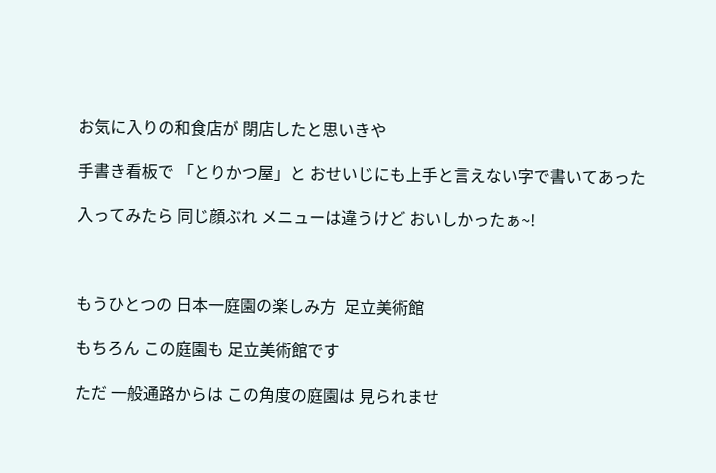お気に入りの和食店が 閉店したと思いきや

手書き看板で 「とりかつ屋」と おせいじにも上手と言えない字で書いてあった

入ってみたら 同じ顔ぶれ メニューは違うけど おいしかったぁ~!



もうひとつの 日本一庭園の楽しみ方  足立美術館

もちろん この庭園も 足立美術館です

ただ 一般通路からは この角度の庭園は 見られませ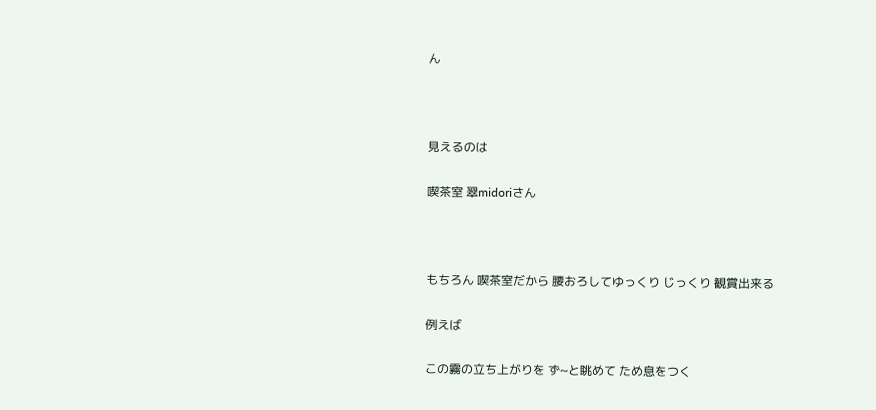ん



見えるのは

喫茶室 翠midoriさん



もちろん 喫茶室だから 腰おろしてゆっくり じっくり 観賞出来る

例えば

この霧の立ち上がりを ず~と眺めて ため息をつく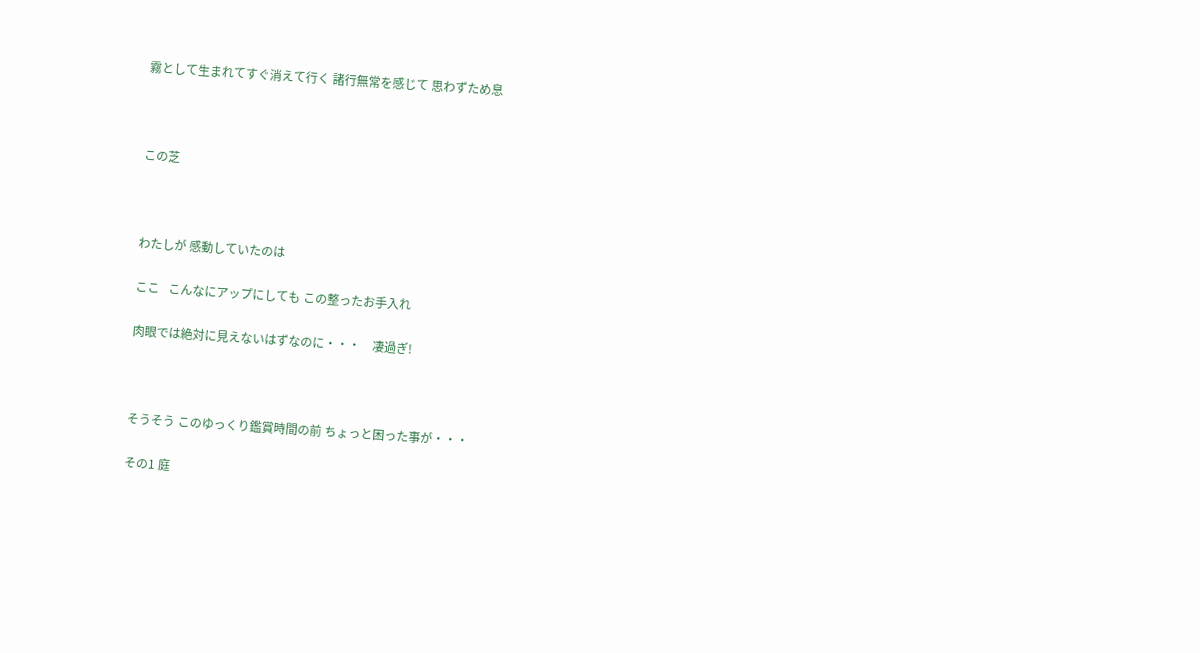霧として生まれてすぐ消えて行く 諸行無常を感じて 思わずため息



この芝



わたしが 感動していたのは

ここ   こんなにアップにしても この整ったお手入れ

肉眼では絶対に見えないはずなのに・・・    凄過ぎ!



そうそう このゆっくり鑑賞時間の前 ちょっと困った事が・・・

その1 庭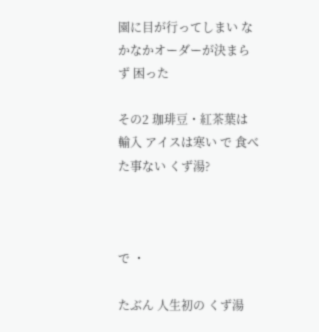園に目が行ってしまい なかなかオーダーが決まらず 困った

その2 珈琲豆・紅茶葉は 輸入 アイスは寒い で 食べた事ない くず湯?



で ・

たぶん 人生初の くず湯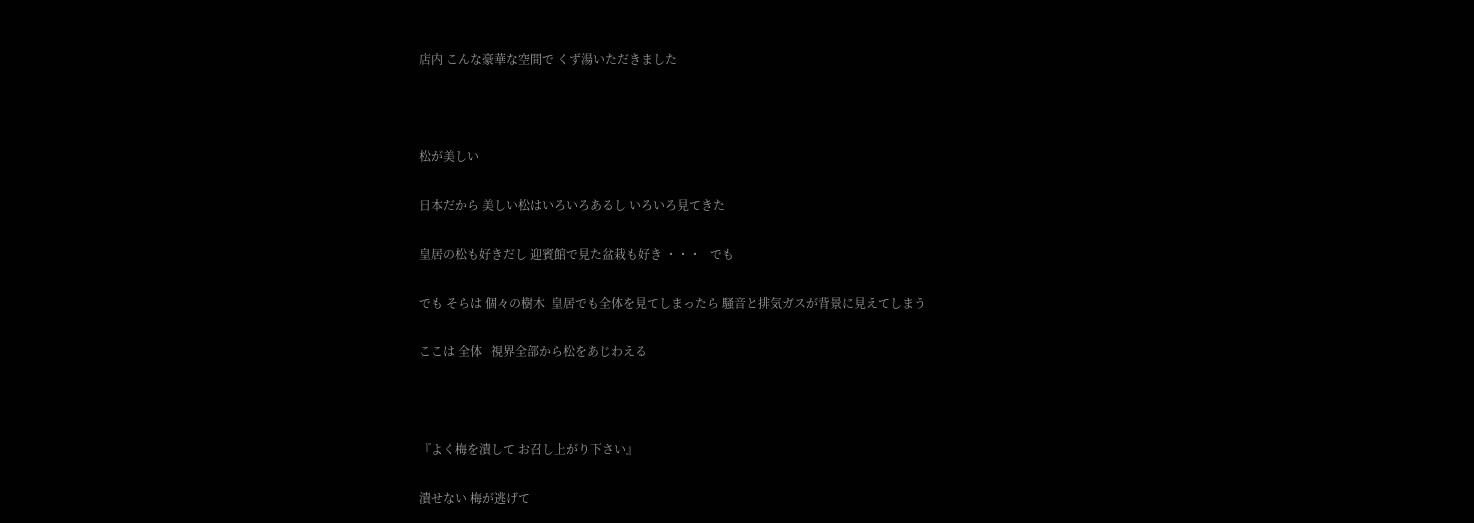店内 こんな豪華な空間で くず湯いただきました



松が美しい

日本だから 美しい松はいろいろあるし いろいろ見てきた

皇居の松も好きだし 迎賓館で見た盆栽も好き ・・・   でも

でも そらは 個々の樹木  皇居でも全体を見てしまったら 騒音と排気ガスが背景に見えてしまう

ここは 全体   視界全部から松をあじわえる



『よく梅を潰して お召し上がり下さい』

潰せない 梅が逃げて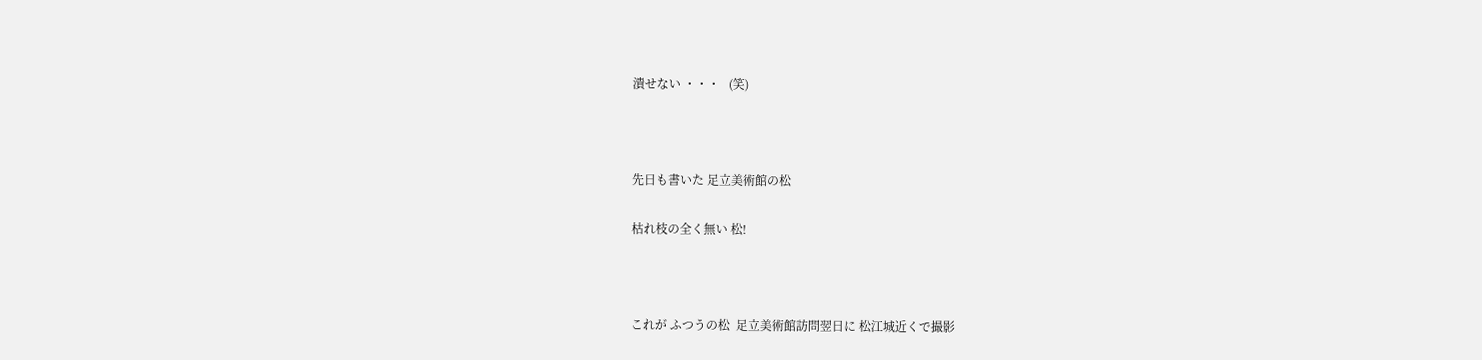潰せない ・・・   (笑)



先日も書いた 足立美術館の松

枯れ枝の全く無い 松!



これが ふつうの松  足立美術館訪問翌日に 松江城近くで撮影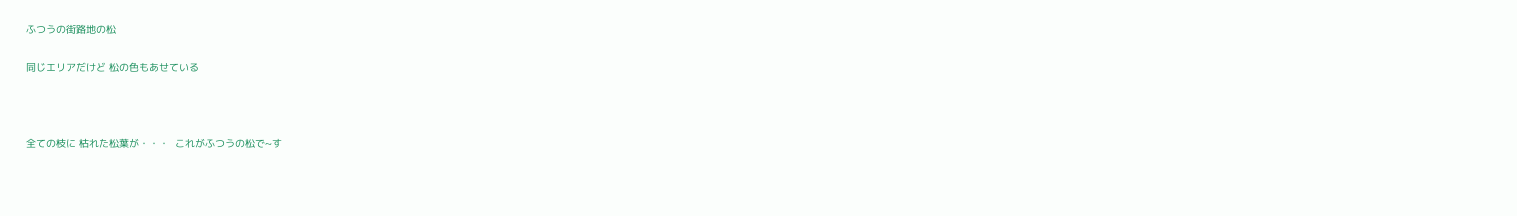ふつうの街路地の松

同じエリアだけど 松の色もあせている



全ての枝に 枯れた松葉が・・・  これがふつうの松で~す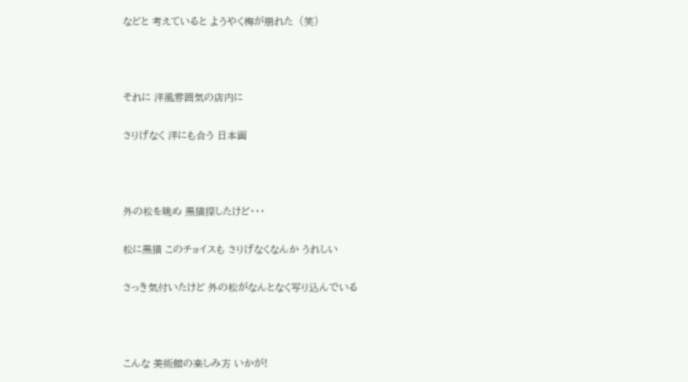などと 考えていると ようやく梅が崩れた  (笑)



それに 洋風雰囲気の店内に

さりげなく 洋にも合う 日本画



外の松を眺め 黒猫探したけど・・・

松に黒猫 このチョイスも さりげなくなんか うれしい

さっき気付いたけど 外の松がなんとなく写り込んでいる



こんな 美術館の楽しみ方 いかが!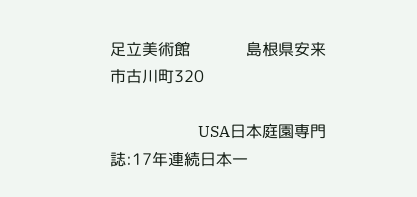足立美術館              島根県安来市古川町320

                      USA日本庭園専門誌:17年連続日本一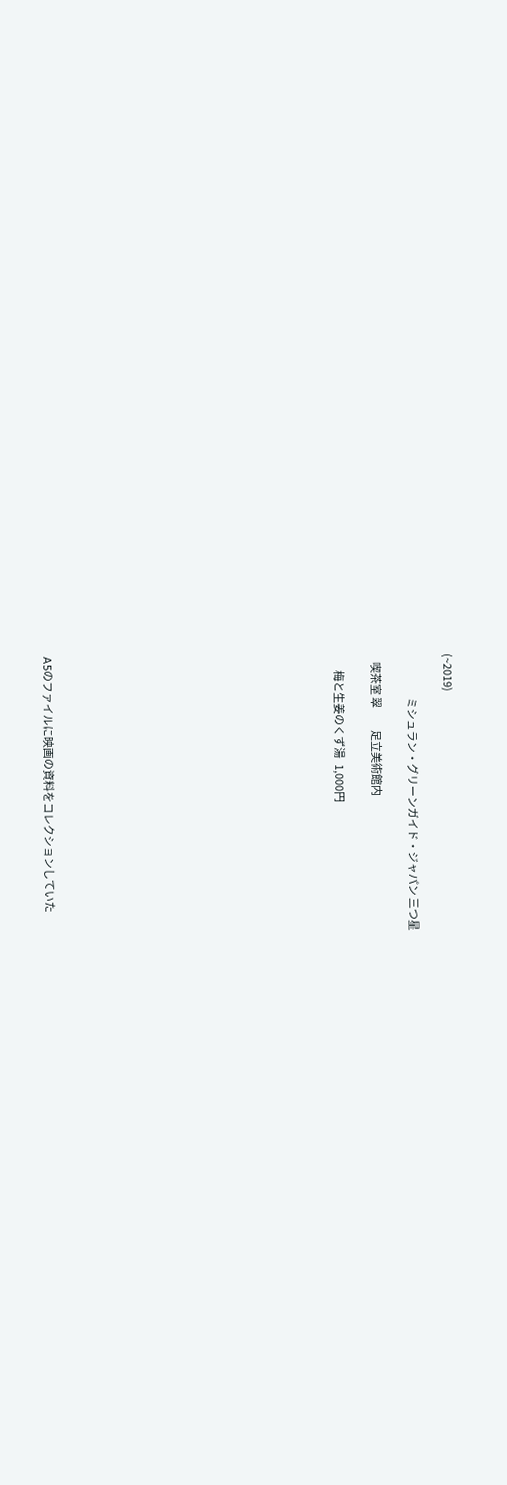(~2019)

                      ミシュラン・グリーンガイド・ジャパン 三つ星

    喫茶室 翠           足立美術館内

        梅と生姜のくず湯   1,000円















A5のファイルに映画の資料をコレクションしていた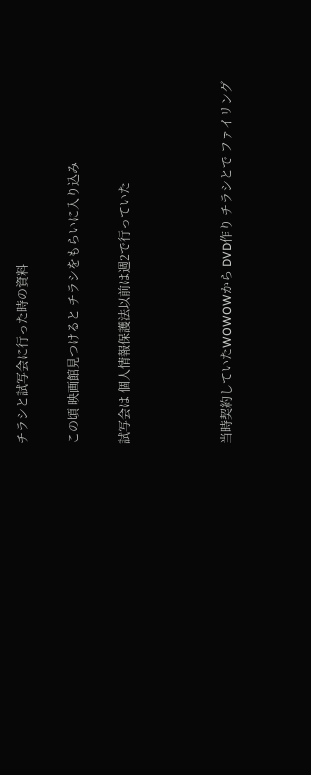チラシと試写会に行った時の資料

この頃 映画館見つけると チラシをもらいに入り込み

試写会は 個人情報保護法以前は週2で行っていた



当時契約していたWOWOWから DVD作り チラシとで ファイリング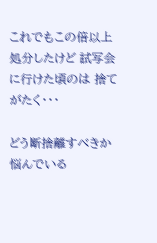これでもこの倍以上処分したけど 試写会に行けた頃のは 捨てがたく・・・

どう断捨離すべきか 悩んでいる